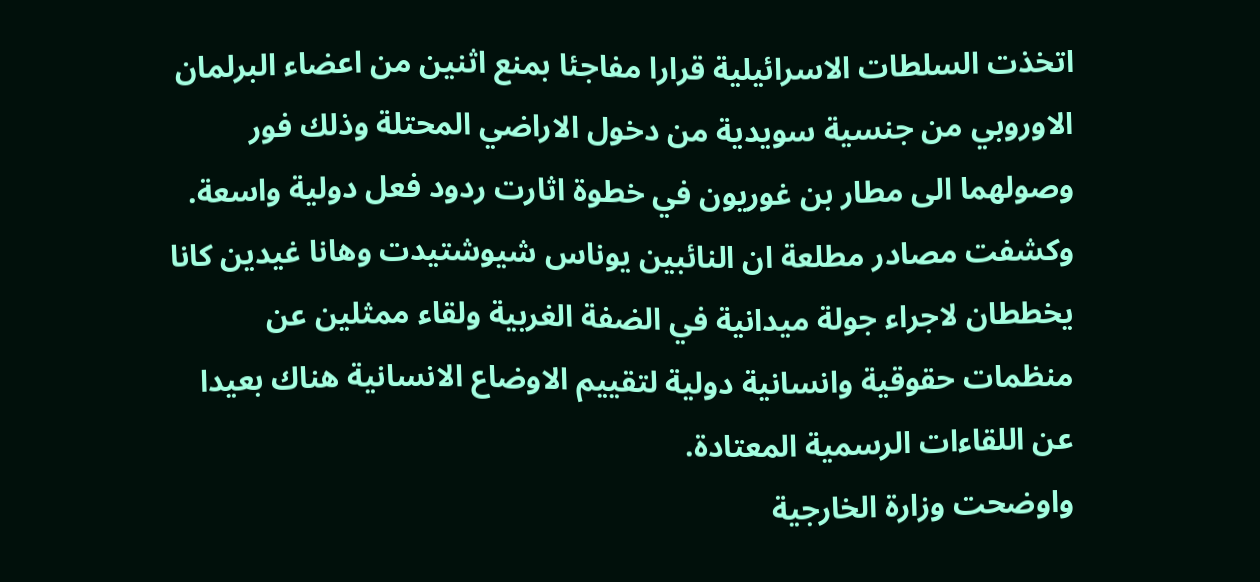اتخذت السلطات الاسرائيلية قرارا مفاجئا بمنع اثنين من اعضاء البرلمان الاوروبي من جنسية سويدية من دخول الاراضي المحتلة وذلك فور وصولهما الى مطار بن غوريون في خطوة اثارت ردود فعل دولية واسعة.
وكشفت مصادر مطلعة ان النائبين يوناس شيوشتيدت وهانا غيدين كانا يخططان لاجراء جولة ميدانية في الضفة الغربية ولقاء ممثلين عن منظمات حقوقية وانسانية دولية لتقييم الاوضاع الانسانية هناك بعيدا عن اللقاءات الرسمية المعتادة.
واوضحت وزارة الخارجية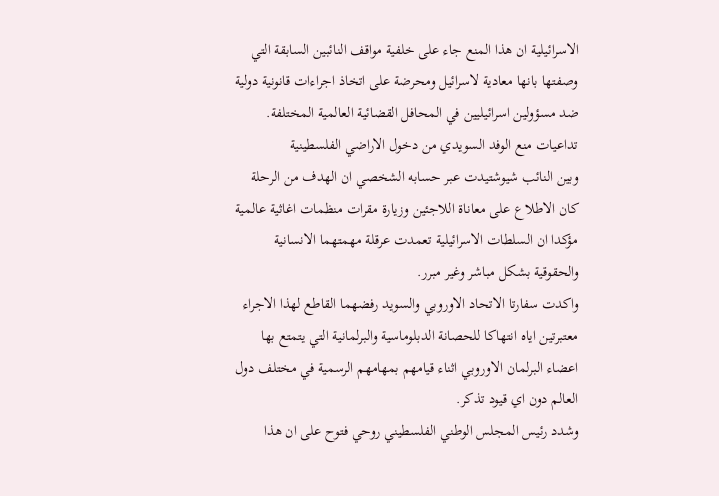الاسرائيلية ان هذا المنع جاء على خلفية مواقف النائبين السابقة التي وصفتها بانها معادية لاسرائيل ومحرضة على اتخاذ اجراءات قانونية دولية ضد مسؤولين اسرائيليين في المحافل القضائية العالمية المختلفة.
تداعيات منع الوفد السويدي من دخول الاراضي الفلسطينية
وبين النائب شيوشتيدت عبر حسابه الشخصي ان الهدف من الرحلة كان الاطلاع على معاناة اللاجئين وزيارة مقرات منظمات اغاثية عالمية مؤكدا ان السلطات الاسرائيلية تعمدت عرقلة مهمتهما الانسانية والحقوقية بشكل مباشر وغير مبرر.
واكدت سفارتا الاتحاد الاوروبي والسويد رفضهما القاطع لهذا الاجراء معتبرتين اياه انتهاكا للحصانة الدبلوماسية والبرلمانية التي يتمتع بها اعضاء البرلمان الاوروبي اثناء قيامهم بمهامهم الرسمية في مختلف دول العالم دون اي قيود تذكر.
وشدد رئيس المجلس الوطني الفلسطيني روحي فتوح على ان هذا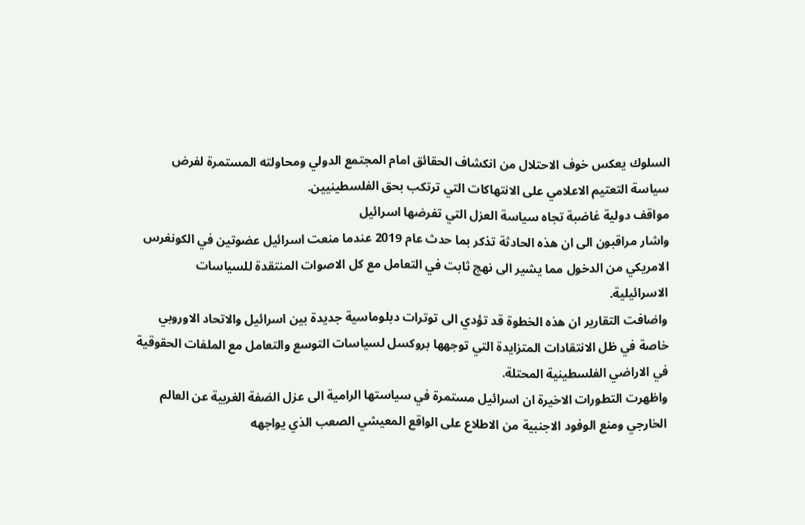السلوك يعكس خوف الاحتلال من انكشاف الحقائق امام المجتمع الدولي ومحاولته المستمرة لفرض سياسة التعتيم الاعلامي على الانتهاكات التي ترتكب بحق الفلسطينيين.
مواقف دولية غاضبة تجاه سياسة العزل التي تفرضها اسرائيل
واشار مراقبون الى ان هذه الحادثة تذكر بما حدث عام 2019 عندما منعت اسرائيل عضوتين في الكونغرس الامريكي من الدخول مما يشير الى نهج ثابت في التعامل مع كل الاصوات المنتقدة للسياسات الاسرائيلية.
واضافت التقارير ان هذه الخطوة قد تؤدي الى توترات دبلوماسية جديدة بين اسرائيل والاتحاد الاوروبي خاصة في ظل الانتقادات المتزايدة التي توجهها بروكسل لسياسات التوسع والتعامل مع الملفات الحقوقية في الاراضي الفلسطينية المحتلة.
واظهرت التطورات الاخيرة ان اسرائيل مستمرة في سياستها الرامية الى عزل الضفة الغربية عن العالم الخارجي ومنع الوفود الاجنبية من الاطلاع على الواقع المعيشي الصعب الذي يواجهه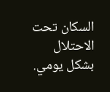السكان تحت الاحتلال بشكل يومي.